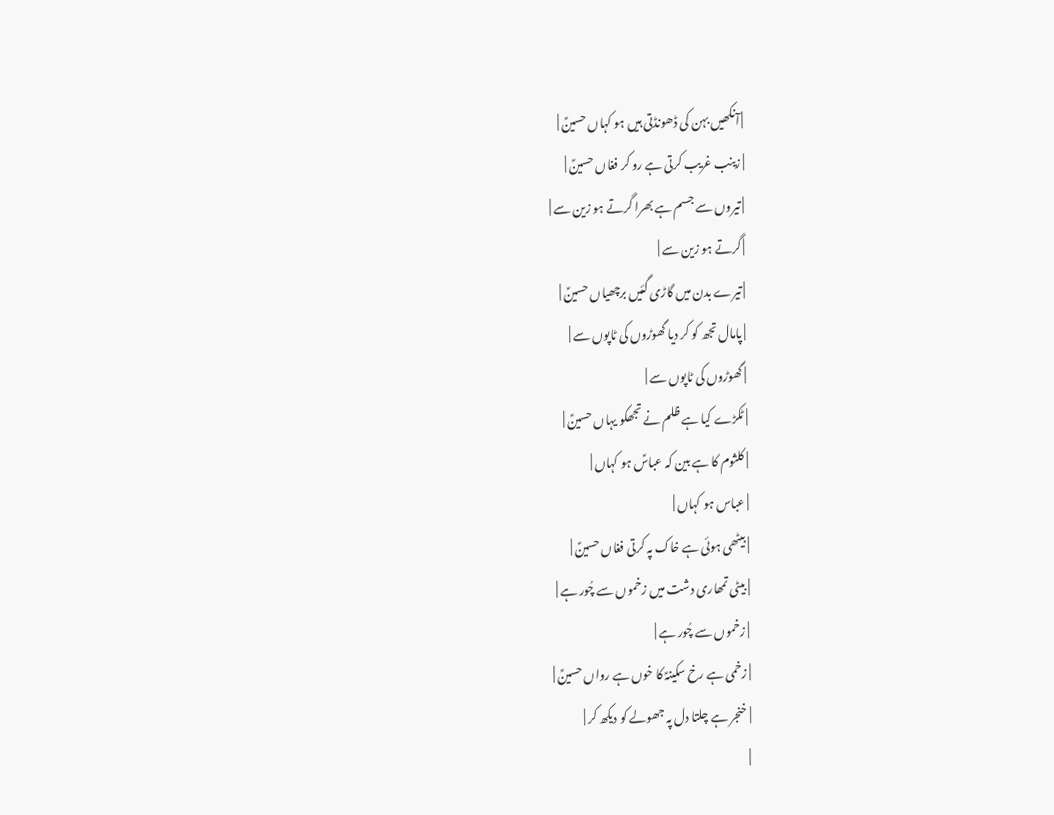| آنکھیں بہن کی ڈھونڈتی ہیں ہو کہاں حسینؑ |
| زینب غریب کرتی ہے رو کر فغاں حسینؑ |
| تیروں سے جسم ہے بھرا گرتے ہو زین سے |
| گرتے ہو زین سے |
| تیرے بدن میں گاڑی گئیں برچھیاں حسینؑ |
| پامال تجھ کو کر دیا گھوڑوں کی ٹاپوں سے |
| گھوڑوں کی ٹاپوں سے |
| ٹکڑے کیا ہے ظلم نے تجھکو یہاں حسینؑ |
| کلثوم کا ہے بین کہ عباسؑ ہو کہاں |
| عباس ہو کہاں |
| بیٹھی ہوئی ہے خاک پہ کرتی فغاں حسینؑ |
| بیٹی تمھاری دشت میں زخموں سے چُور ہے |
| زخموں سے چُور ہے |
| زخمی ہے رخ سکینہؑ کا خوں ہے رواں حسینؑ |
| خنجر ہے چلتا دل پہ جھولے کو دیکھ کر |
|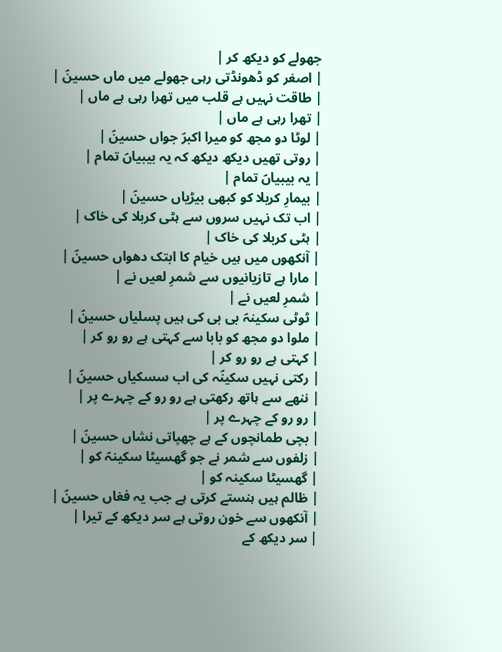جھولے کو دیکھ کر |
| اصغر کو ڈھونڈتی رہی جھولے میں ماں حسینؑ |
| طاقت نہیں ہے قلب میں تھرا رہی ہے ماں |
| تھرا رہی ہے ماں |
| لوٹا دو مجھ کو میرا اکبرؑ جواں حسینؑ |
| روتی تھیں دیکھ دیکھ کہ یہ بیبیاںؑ تمام |
| یہ بیبیاںؑ تمام |
| بیمارِ کربلا کو کبھی بیڑیاں حسینؑ |
| اب تک نہیں سروں سے ہٹی کربلا کی خاک |
| ہٹی کربلا کی خاک |
| آنکھوں میں ہیں خیام کا ابتک دھواں حسینؑ |
| مارا ہے تازیانیوں سے شمرِ لعیں نے |
| شمرِ لعیں نے |
| ٹوٹی سکینہؑ بی بی کی ہیں پسلیاں حسینؑ |
| ملوا دو مجھ کو بابا سے کہتی ہے رو رو کر |
| کہتی ہے رو رو کر |
| رکتی نہیں سکینؑہ کی اب سسکیاں حسینؑ |
| ننھے سے ہاتھ رکھتی ہے رو رو کے چہرے پر |
| رو رو کے چہرے پر |
| بچی طمانچوں کے ہے چھپاتی نشاں حسینؑ |
| زلفوں سے شمر نے جو گھسیٹا سکینہؑ کو |
| گھسیٹا سکینہ کو |
| ظالم ہیں ہنستے کرتی ہے جب یہ فغاں حسینؑ |
| آنکھوں سے خون روتی ہے سر دیکھ کے تیرا |
| سر دیکھ کے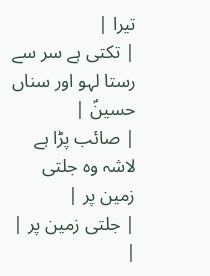تیرا |
| تکتی ہے سر سے رستا لہو اور سناں حسینؑ |
| صائب پڑا ہے لاشہ وہ جلتی زمین پر |
| جلتی زمین پر |
|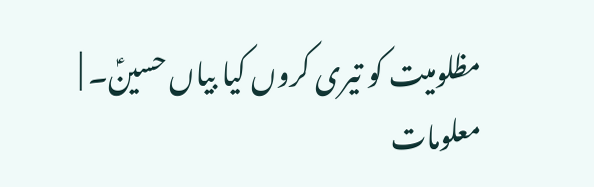مظلومیت کو تیری کروں کیا بیاں حسینؑ۔ |
معلومات